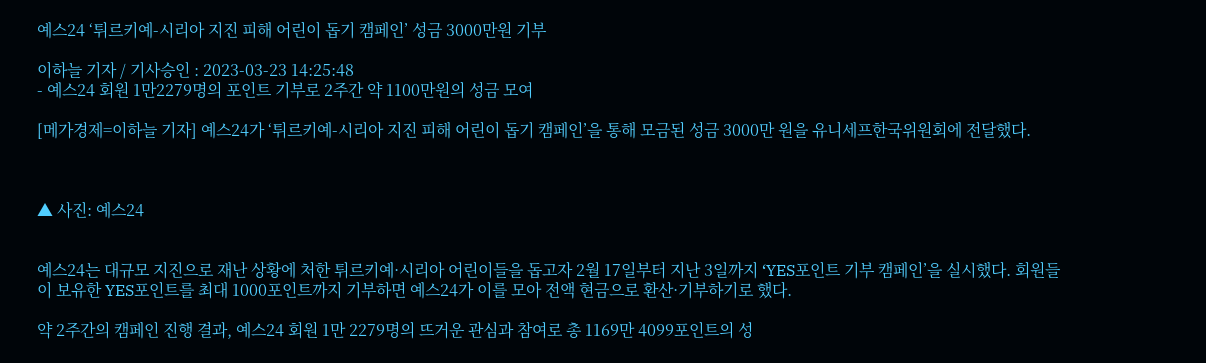예스24 ‘튀르키예-시리아 지진 피해 어린이 돕기 캠페인’ 성금 3000만원 기부

이하늘 기자 / 기사승인 : 2023-03-23 14:25:48
- 예스24 회원 1만2279명의 포인트 기부로 2주간 약 1100만원의 성금 모여

[메가경제=이하늘 기자] 예스24가 ‘튀르키예-시리아 지진 피해 어린이 돕기 캠페인’을 통해 모금된 성금 3000만 원을 유니세프한국위원회에 전달했다.



▲ 사진: 예스24


예스24는 대규모 지진으로 재난 상황에 처한 튀르키예·시리아 어린이들을 돕고자 2월 17일부터 지난 3일까지 ‘YES포인트 기부 캠페인’을 실시했다. 회원들이 보유한 YES포인트를 최대 1000포인트까지 기부하면 예스24가 이를 모아 전액 현금으로 환산·기부하기로 했다.

약 2주간의 캠페인 진행 결과, 예스24 회원 1만 2279명의 뜨거운 관심과 참여로 총 1169만 4099포인트의 성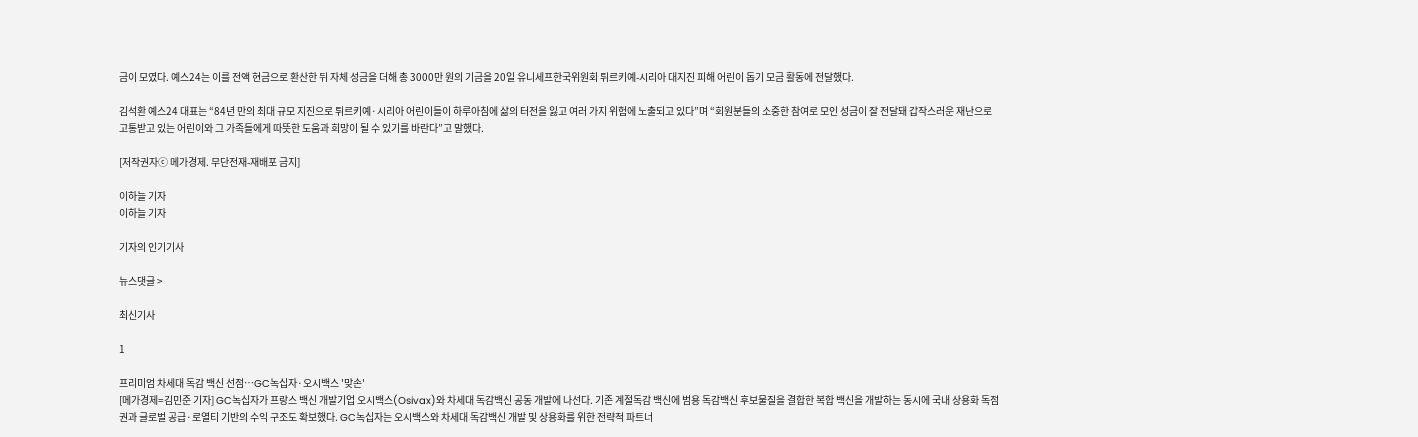금이 모였다. 예스24는 이를 전액 현금으로 환산한 뒤 자체 성금을 더해 총 3000만 원의 기금을 20일 유니세프한국위원회 튀르키예-시리아 대지진 피해 어린이 돕기 모금 활동에 전달했다.

김석환 예스24 대표는 “84년 만의 최대 규모 지진으로 튀르키예·시리아 어린이들이 하루아침에 삶의 터전을 잃고 여러 가지 위험에 노출되고 있다”며 “회원분들의 소중한 참여로 모인 성금이 잘 전달돼 갑작스러운 재난으로 고통받고 있는 어린이와 그 가족들에게 따뜻한 도움과 희망이 될 수 있기를 바란다”고 말했다.

[저작권자ⓒ 메가경제. 무단전재-재배포 금지]

이하늘 기자
이하늘 기자

기자의 인기기사

뉴스댓글 >

최신기사

1

프리미엄 차세대 독감 백신 선점…GC녹십자·오시백스 '맞손'
[메가경제=김민준 기자] GC녹십자가 프랑스 백신 개발기업 오시백스(Osivax)와 차세대 독감백신 공동 개발에 나선다. 기존 계절독감 백신에 범용 독감백신 후보물질을 결합한 복합 백신을 개발하는 동시에 국내 상용화 독점권과 글로벌 공급·로열티 기반의 수익 구조도 확보했다. GC녹십자는 오시백스와 차세대 독감백신 개발 및 상용화를 위한 전략적 파트너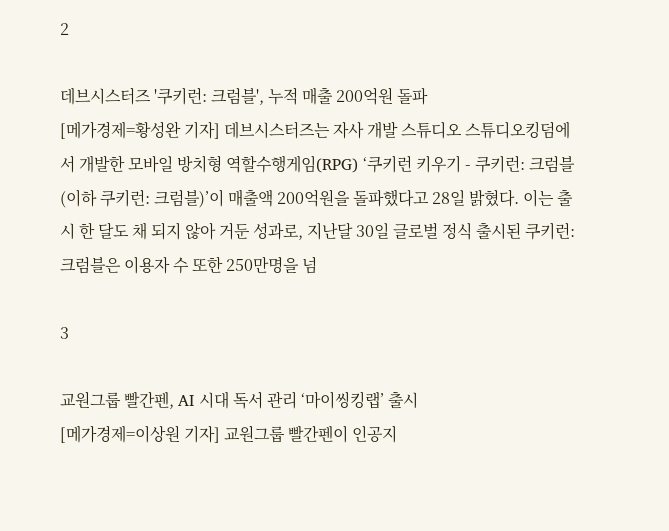2

데브시스터즈 '쿠키런: 크럼블', 누적 매출 200억원 돌파
[메가경제=황성완 기자] 데브시스터즈는 자사 개발 스튜디오 스튜디오킹덤에서 개발한 모바일 방치형 역할수행게임(RPG) ‘쿠키런 키우기 - 쿠키런: 크럼블(이하 쿠키런: 크럼블)’이 매출액 200억원을 돌파했다고 28일 밝혔다. 이는 출시 한 달도 채 되지 않아 거둔 성과로, 지난달 30일 글로벌 정식 출시된 쿠키런: 크럼블은 이용자 수 또한 250만명을 넘

3

교원그룹 빨간펜, AI 시대 독서 관리 ‘마이씽킹랩’ 출시
[메가경제=이상원 기자] 교원그룹 빨간펜이 인공지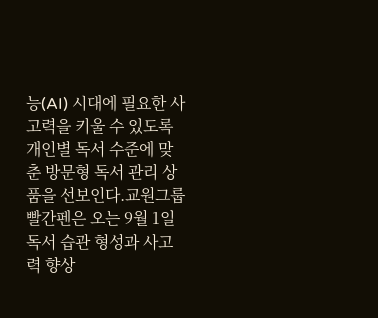능(AI) 시대에 필요한 사고력을 키울 수 있도록 개인별 독서 수준에 맞춘 방문형 독서 관리 상품을 선보인다.교원그룹 빨간펜은 오는 9월 1일 독서 습관 형성과 사고력 향상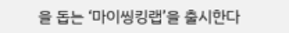을 돕는 ‘마이씽킹랩’을 출시한다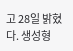고 28일 밝혔다. 생성형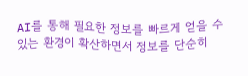AI를 통해 필요한 정보를 빠르게 얻을 수 있는 환경이 확산하면서 정보를 단순히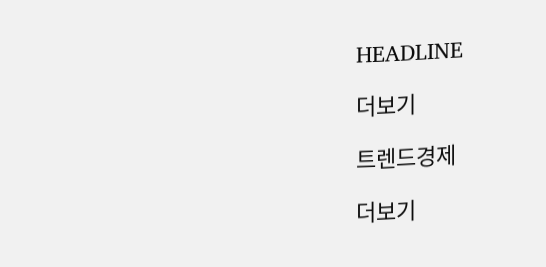HEADLINE

더보기

트렌드경제

더보기